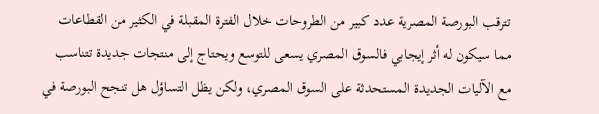تترقب البورصة المصرية عدد كبير من الطروحات خلال الفترة المقبلة في الكثير من القطاعات مما سيكون له أثر إيجابي فالسوق المصري يسعى للتوسع ويحتاج إلى منتجات جديدة تتناسب مع الآليات الجديدة المستحدثة على السوق المصري، ولكن يظل التساؤل هل تنجح البورصة في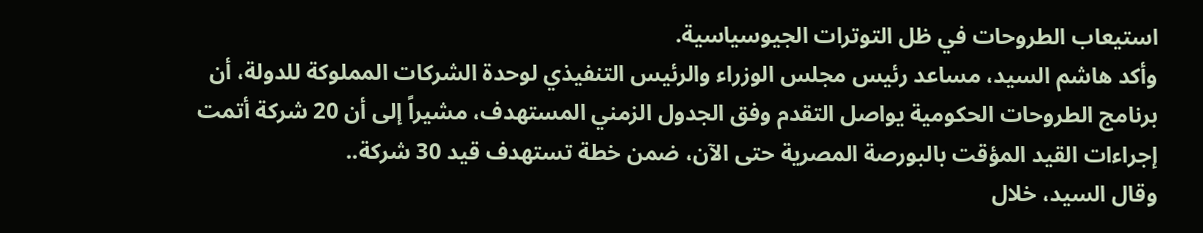استيعاب الطروحات في ظل التوترات الجيوسياسية.
وأكد هاشم السيد، مساعد رئيس مجلس الوزراء والرئيس التنفيذي لوحدة الشركات المملوكة للدولة، أن برنامج الطروحات الحكومية يواصل التقدم وفق الجدول الزمني المستهدف، مشيراً إلى أن 20 شركة أتمت إجراءات القيد المؤقت بالبورصة المصرية حتى الآن، ضمن خطة تستهدف قيد 30 شركة..
وقال السيد، خلال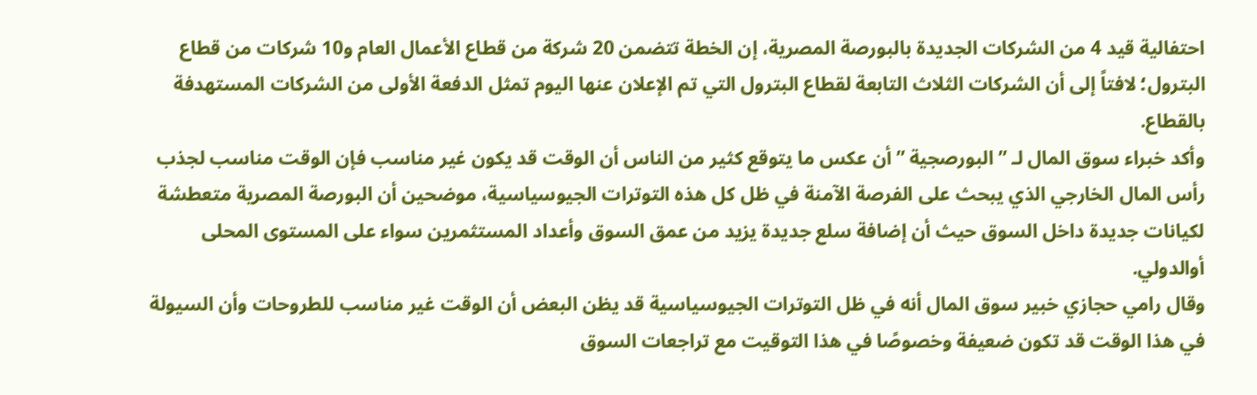احتفالية قيد 4 من الشركات الجديدة بالبورصة المصرية، إن الخطة تتضمن 20 شركة من قطاع الأعمال العام و10 شركات من قطاع البترول؛ لافتاً إلى أن الشركات الثلاث التابعة لقطاع البترول التي تم الإعلان عنها اليوم تمثل الدفعة الأولى من الشركات المستهدفة بالقطاع.
وأكد خبراء سوق المال لـ ” البورصجية ” أن عكس ما يتوقع كثير من الناس أن الوقت قد يكون غير مناسب فإن الوقت مناسب لجذب رأس المال الخارجي الذي يبحث على الفرصة الآمنة في ظل كل هذه التوترات الجيوسياسية، موضحين أن البورصة المصرية متعطشة لكيانات جديدة داخل السوق حيث أن إضافة سلع جديدة يزيد من عمق السوق وأعداد المستثمرين سواء على المستوى المحلى أوالدولي.
وقال رامي حجازي خبير سوق المال أنه في ظل التوترات الجيوسياسية قد يظن البعض أن الوقت غير مناسب للطروحات وأن السيولة في هذا الوقت قد تكون ضعيفة وخصوصًا في هذا التوقيت مع تراجعات السوق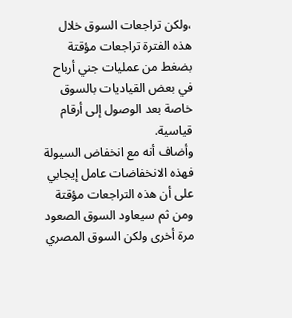،ولكن تراجعات السوق خلال هذه الفترة تراجعات مؤقتة بضغط من عمليات جني أرباح في بعض القياديات بالسوق خاصة بعد الوصول إلى أرقام قياسية.
وأضاف أنه مع انخفاض السيولة فهذه الانخفاضات عامل إيجابي على أن هذه التراجعات مؤقتة ومن ثم سيعاود السوق الصعود مرة أخرى ولكن السوق المصري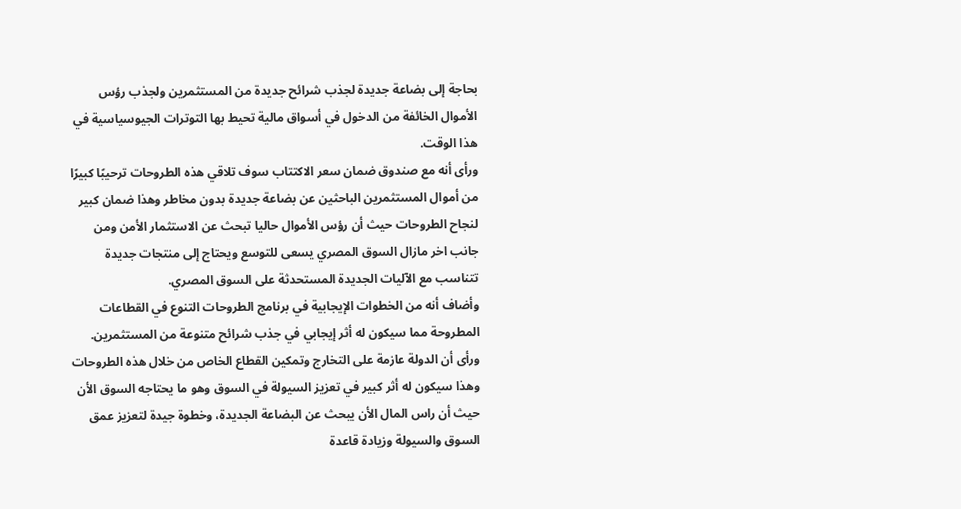بحاجة إلى بضاعة جديدة لجذب شرائح جديدة من المستثمرين ولجذب رؤس الأموال الخائفة من الدخول في أسواق مالية تحيط بها التوترات الجيوسياسية في هذا الوقت.
ورأى أنه مع صندوق ضمان سعر الاكتتاب سوف تلاقي هذه الطروحات ترحيبًا كبيرًا من أموال المستثمرين الباحثين عن بضاعة جديدة بدون مخاطر وهذا ضمان كبير لنجاح الطروحات حيث أن رؤس الأموال حاليا تبحث عن الاستثمار الأمن ومن جانب اخر مازال السوق المصري يسعى للتوسع ويحتاج إلى منتجات جديدة تتناسب مع الآليات الجديدة المستحدثة على السوق المصري.
وأضاف أنه من الخطوات الإيجابية في برنامج الطروحات التنوع في القطاعات المطروحة مما سيكون له أثر إيجابي في جذب شرائح متنوعة من المستثمرين.
ورأى أن الدولة عازمة على التخارج وتمكين القطاع الخاص من خلال هذه الطروحات وهذا سيكون له أثر كبير في تعزيز السيولة في السوق وهو ما يحتاجه السوق الأن حيث أن راس المال الأن يبحث عن البضاعة الجديدة، وخطوة جيدة لتعزيز عمق السوق والسيولة وزيادة قاعدة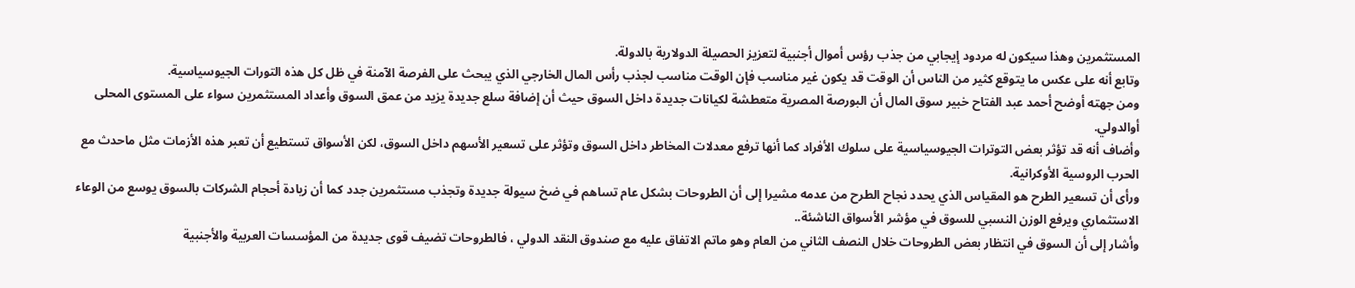المستثمرين وهذا سيكون له مردود إيجابي من جذب رؤس أموال أجنبية لتعزيز الحصيلة الدولارية بالدولة.
وتابع أنه على عكس ما يتوقع كثير من الناس أن الوقت قد يكون غير مناسب فإن الوقت مناسب لجذب رأس المال الخارجي الذي يبحث على الفرصة الآمنة في ظل كل هذه التورات الجيوسياسية.
ومن جهته أوضح أحمد عبد الفتاح خبير سوق المال أن البورصة المصرية متعطشة لكيانات جديدة داخل السوق حيث أن إضافة سلع جديدة يزيد من عمق السوق وأعداد المستثمرين سواء على المستوى المحلى أوالدولي.
وأضاف أنه قد تؤثر بعض التوترات الجيوسياسية على سلوك الأفراد كما أنها ترفع معدلات المخاطر داخل السوق وتؤثر على تسعير الأسهم داخل السوق، لكن الأسواق تستطيع أن تعبر هذه الأزمات مثل ماحدث مع الحرب الروسية الأوكرانية.
ورأى أن تسعير الطرح هو المقياس الذي يحدد نجاح الطرح من عدمه مشيرا إلى أن الطروحات بشكل عام تساهم في ضخ سيولة جديدة وتجذب مستثمرين جدد كما أن زيادة أحجام الشركات بالسوق يوسع من الوعاء الاستثماري ويرفع الوزن النسبي للسوق في مؤشر الأسواق الناشئة..
وأشار إلى أن السوق في انتظار بعض الطروحات خلال النصف الثاني من العام وهو ماتم الاتفاق عليه مع صندوق النقد الدولي ، فالطروحات تضيف قوى جديدة من المؤسسات العربية والأجنبية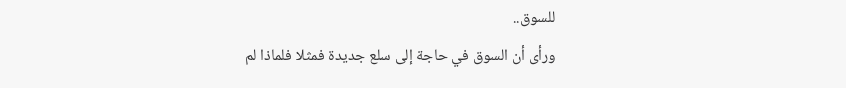للسوق..
ورأى أن السوق في حاجة إلى سلع جديدة فمثلا فلماذا لم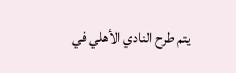يتم طرح النادي الأهلي في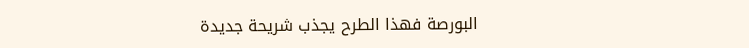البورصة فهذا الطرح يجذب شريحة جديدة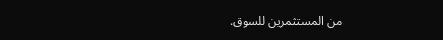من المستثمرين للسوق.